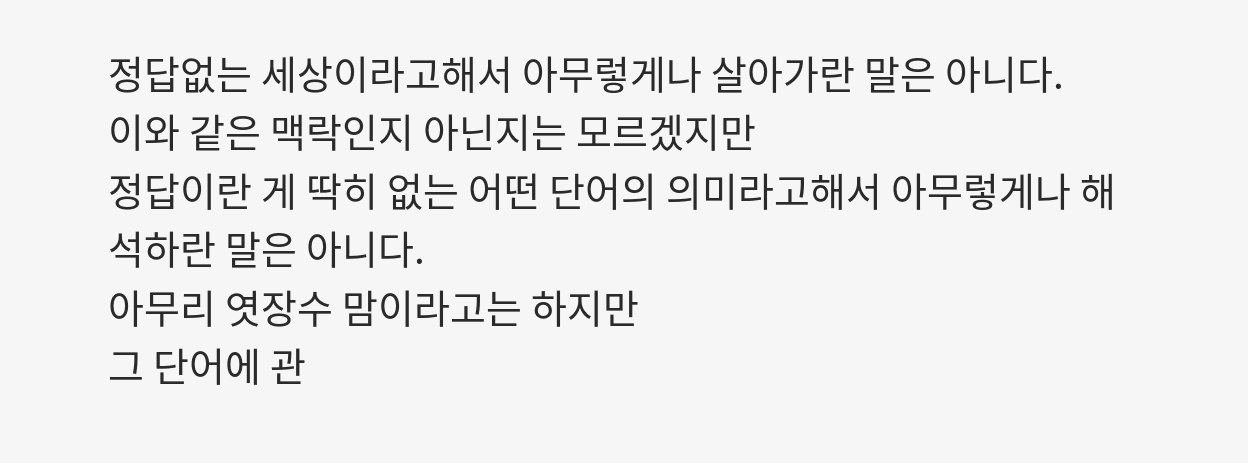정답없는 세상이라고해서 아무렇게나 살아가란 말은 아니다.
이와 같은 맥락인지 아닌지는 모르겠지만
정답이란 게 딱히 없는 어떤 단어의 의미라고해서 아무렇게나 해석하란 말은 아니다.
아무리 엿장수 맘이라고는 하지만
그 단어에 관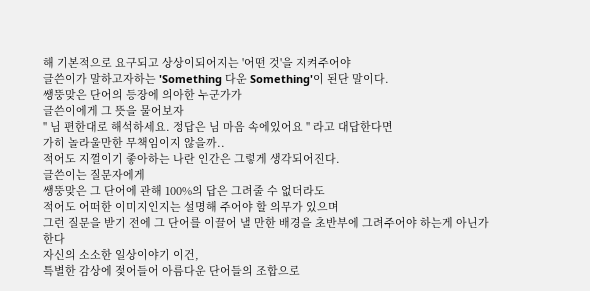해 기본적으로 요구되고 상상이되어지는 '어떤 것'을 지켜주어야
글쓴이가 말하고자하는 'Something 다운 Something'이 된단 말이다.
쌩뚱맞은 단어의 등장에 의아한 누군가가
글쓴이에게 그 뜻을 물어보자
" 님 편한대로 해석하세요. 정답은 님 마음 속에있어요 " 라고 대답한다면
가히 놀라울만한 무책임이지 않을까..
적어도 지껄이기 좋아하는 나란 인간은 그렇게 생각되어진다.
글쓴이는 질문자에게
쌩뚱맞은 그 단어에 관해 100%의 답은 그려줄 수 없더라도
적어도 어떠한 이미지인지는 설명해 주어야 할 의무가 있으며
그런 질문을 받기 전에 그 단어를 이끌어 낼 만한 배경을 초반부에 그려주어야 하는게 아닌가 한다
자신의 소소한 일상이야기 이건,
특별한 감상에 젖어들어 아름다운 단어들의 조합으로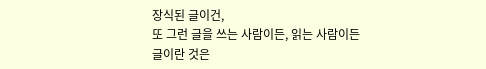장식된 글이건,
또 그런 글을 쓰는 사람이든, 읽는 사람이든
글이란 것은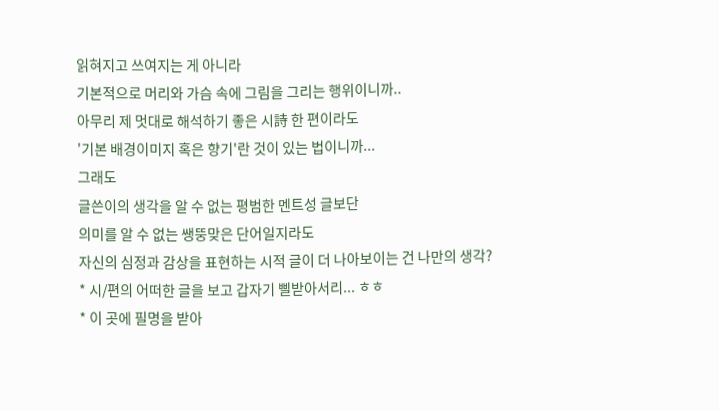읽혀지고 쓰여지는 게 아니라
기본적으로 머리와 가슴 속에 그림을 그리는 행위이니까..
아무리 제 멋대로 해석하기 좋은 시詩 한 편이라도
'기본 배경이미지 혹은 향기'란 것이 있는 법이니까...
그래도
글쓴이의 생각을 알 수 없는 평범한 멘트성 글보단
의미를 알 수 없는 쌩뚱맞은 단어일지라도
자신의 심정과 감상을 표현하는 시적 글이 더 나아보이는 건 나만의 생각?
* 시/편의 어떠한 글을 보고 갑자기 삘받아서리... ㅎㅎ
* 이 곳에 필명을 받아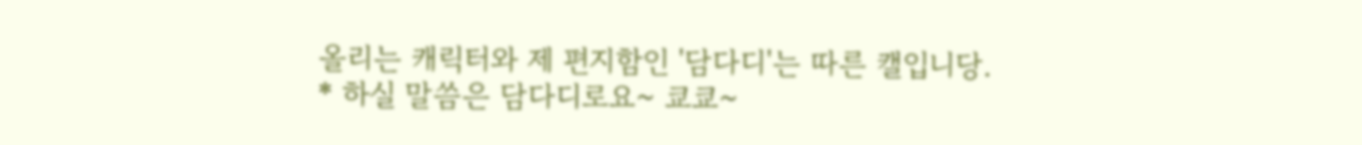올리는 캐릭터와 제 편지함인 '담다디'는 따른 캘입니당.
* 하실 말씀은 담다디로요~ 쿄쿄~